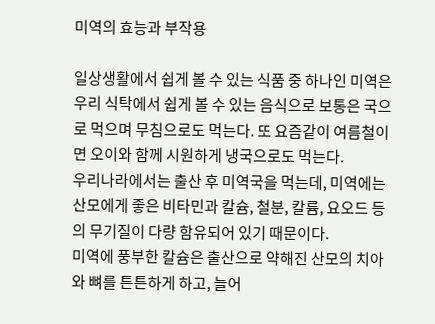미역의 효능과 부작용

일상생활에서 쉽게 볼 수 있는 식품 중 하나인 미역은 우리 식탁에서 쉽게 볼 수 있는 음식으로 보통은 국으로 먹으며 무침으로도 먹는다. 또 요즘같이 여름철이면 오이와 함께 시원하게 냉국으로도 먹는다.
우리나라에서는 출산 후 미역국을 먹는데, 미역에는 산모에게 좋은 비타민과 칼슘, 철분, 칼륨, 요오드 등의 무기질이 다량 함유되어 있기 때문이다.
미역에 풍부한 칼슘은 출산으로 약해진 산모의 치아와 뼈를 튼튼하게 하고, 늘어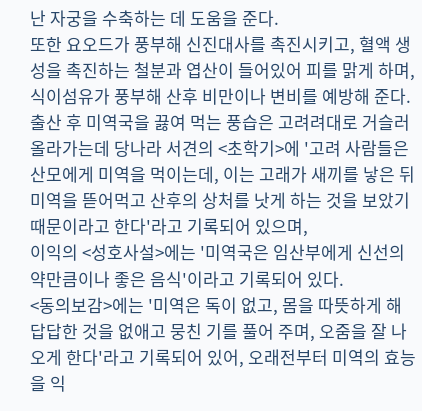난 자궁을 수축하는 데 도움을 준다.
또한 요오드가 풍부해 신진대사를 촉진시키고, 혈액 생성을 촉진하는 철분과 엽산이 들어있어 피를 맑게 하며, 식이섬유가 풍부해 산후 비만이나 변비를 예방해 준다.
출산 후 미역국을 끓여 먹는 풍습은 고려려대로 거슬러 올라가는데 당나라 서견의 <초학기>에 '고려 사람들은 산모에게 미역을 먹이는데, 이는 고래가 새끼를 낳은 뒤 미역을 뜯어먹고 산후의 상처를 낫게 하는 것을 보았기 때문이라고 한다'라고 기록되어 있으며,
이익의 <성호사설>에는 '미역국은 임산부에게 신선의 약만큼이나 좋은 음식'이라고 기록되어 있다.
<동의보감>에는 '미역은 독이 없고, 몸을 따뜻하게 해 답답한 것을 없애고 뭉친 기를 풀어 주며, 오줌을 잘 나오게 한다'라고 기록되어 있어, 오래전부터 미역의 효능을 익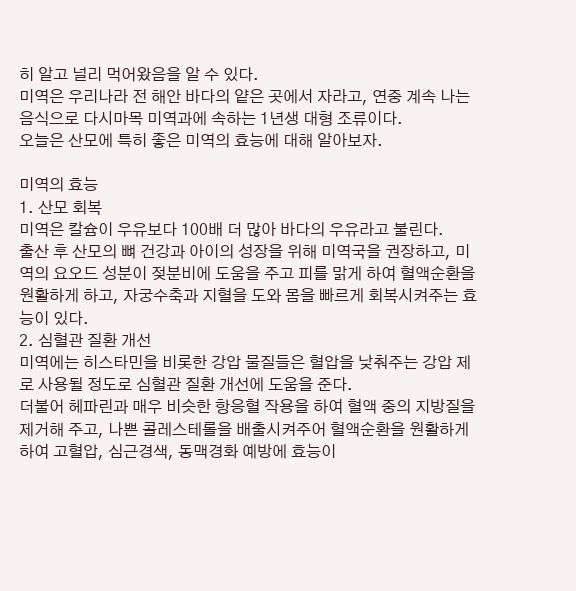히 알고 널리 먹어왔음을 알 수 있다.
미역은 우리나라 전 해안 바다의 얕은 곳에서 자라고, 연중 계속 나는 음식으로 다시마목 미역과에 속하는 1년생 대형 조류이다.
오늘은 산모에 특히 좋은 미역의 효능에 대해 알아보자.

미역의 효능
1. 산모 회복
미역은 칼슘이 우유보다 100배 더 많아 바다의 우유라고 불린다.
출산 후 산모의 뼈 건강과 아이의 성장을 위해 미역국을 권장하고, 미역의 요오드 성분이 젖분비에 도움을 주고 피를 맑게 하여 혈액순환을 원활하게 하고, 자궁수축과 지혈을 도와 몸을 빠르게 회복시켜주는 효능이 있다.
2. 심혈관 질환 개선
미역에는 히스타민을 비롯한 강압 물질들은 혈압을 낮춰주는 강압 제로 사용될 정도로 심혈관 질환 개선에 도움을 준다.
더불어 헤파린과 매우 비슷한 항응혈 작용을 하여 혈액 중의 지방질을 제거해 주고, 나쁜 콜레스테롤을 배출시켜주어 혈액순환을 원활하게 하여 고혈압, 심근경색, 동맥경화 예방에 효능이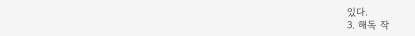있다.
3. 해독 작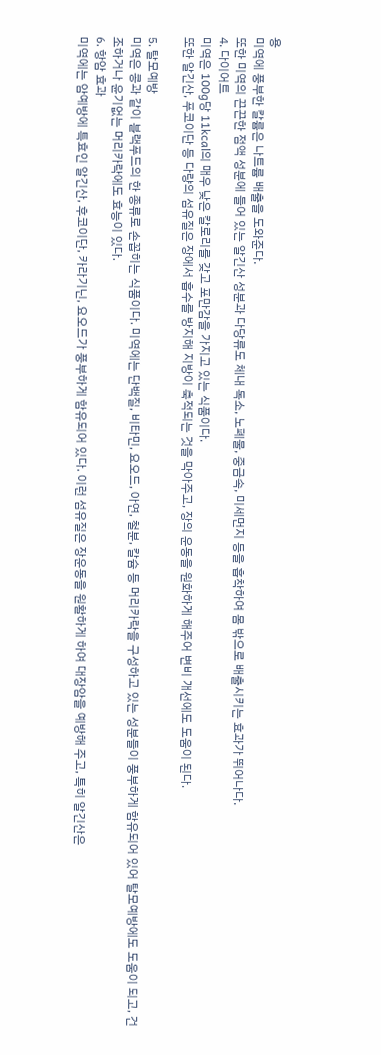용
미역에 풍부한 칼륨은 나트륨 배출을 도와준다.
또한 미역의 끈끈한 점액 성분에 들어 있는 알긴산 성분과 다당류도 체내 독소, 노폐물, 중금속, 미세먼지 등을 흡착하여 몸 밖으로 배출시키는 효과가 뛰어나다.
4. 다이어트
미역은 100g당 11kcal의 매우 낮은 칼로리를 갖고 포만감을 가지고 있는 식품이다.
또한 알긴산, 푸코이단 등 다량의 섬유질은 장에서 흡수를 방지해 지방이 축적되는 것을 막아주고, 장의 운동을 원화하게 해주어 변비 개선에도 도움이 된다.

5. 탈모예방
미역은 콩과 같이 블랙푸드의 한 종류로 손꼽히는 식품이다. 미역에는 단백질, 비타민, 요오드, 아연, 철분, 칼슘 등 머리카락을 구성하고 있는 성분들이 풍부하게 함유되어 있어 탈모예방에도 도움이 되고, 건조하거나 윤기없는 머리카락에도 효능이 있다.
6. 항암 효과
미역에는 암예방에 특효인 알긴산, 후코이단, 카라기닌, 요오드가 풍부하게 함유되어 있다. 이런 섬유질은 장운동을 원활하게 하여 대장암을 예방해 주고, 특히 알긴산은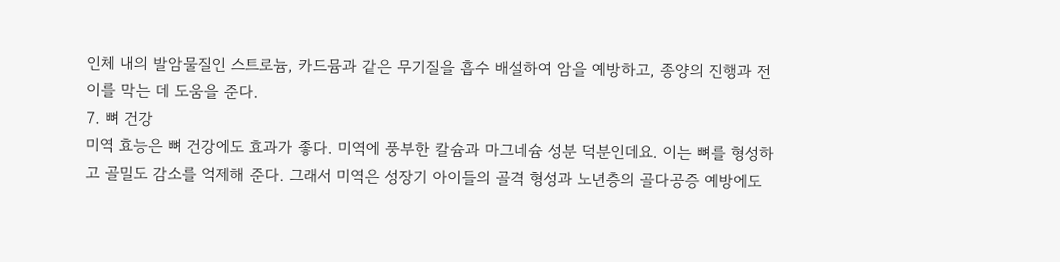인체 내의 발암물질인 스트로늄, 카드뮴과 같은 무기질을 흡수 배설하여 암을 예방하고, 종양의 진행과 전이를 막는 데 도움을 준다.
7. 뼈 건강
미역 효능은 뼈 건강에도 효과가 좋다. 미역에 풍부한 칼슘과 마그네슘 성분 덕분인데요. 이는 뼈를 형성하고 골밀도 감소를 억제해 준다. 그래서 미역은 성장기 아이들의 골격 형성과 노년층의 골다공증 예방에도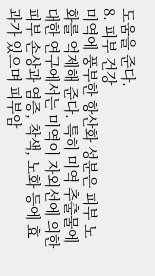도움을 준다.
8. 피부 건강
미역에 풍부한 항산화 성분은 피부 노화를 억제해 준다. 특히 미역 추출물에 대한 연구에서는 미역이 자외선에 의한 피부 손상과 염증, 착색, 노화 등에 효과가 있으며 피부암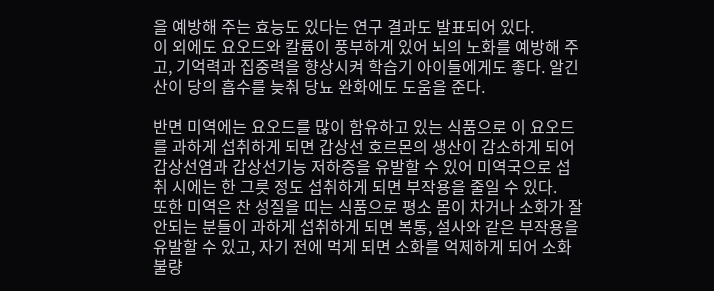을 예방해 주는 효능도 있다는 연구 결과도 발표되어 있다.
이 외에도 요오드와 칼륨이 풍부하게 있어 뇌의 노화를 예방해 주고, 기억력과 집중력을 향상시켜 학습기 아이들에게도 좋다. 알긴산이 당의 흡수를 늦춰 당뇨 완화에도 도움을 준다.

반면 미역에는 요오드를 많이 함유하고 있는 식품으로 이 요오드를 과하게 섭취하게 되면 갑상선 호르몬의 생산이 감소하게 되어 갑상선염과 갑상선기능 저하증을 유발할 수 있어 미역국으로 섭취 시에는 한 그릇 정도 섭취하게 되면 부작용을 줄일 수 있다.
또한 미역은 찬 성질을 띠는 식품으로 평소 몸이 차거나 소화가 잘 안되는 분들이 과하게 섭취하게 되면 복통, 설사와 같은 부작용을 유발할 수 있고, 자기 전에 먹게 되면 소화를 억제하게 되어 소화불량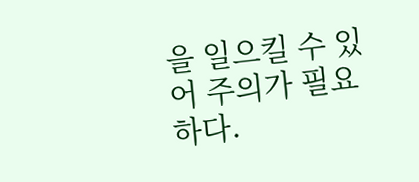을 일으킬 수 있어 주의가 필요하다.